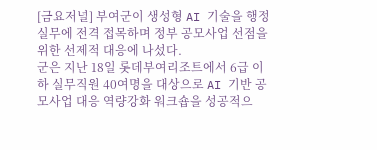[금요저널] 부여군이 생성형 AI 기술을 행정 실무에 전격 접목하며 정부 공모사업 선점을 위한 선제적 대응에 나섰다.
군은 지난 18일 롯데부여리조트에서 6급 이하 실무직원 40여명을 대상으로 AI 기반 공모사업 대응 역량강화 워크숍을 성공적으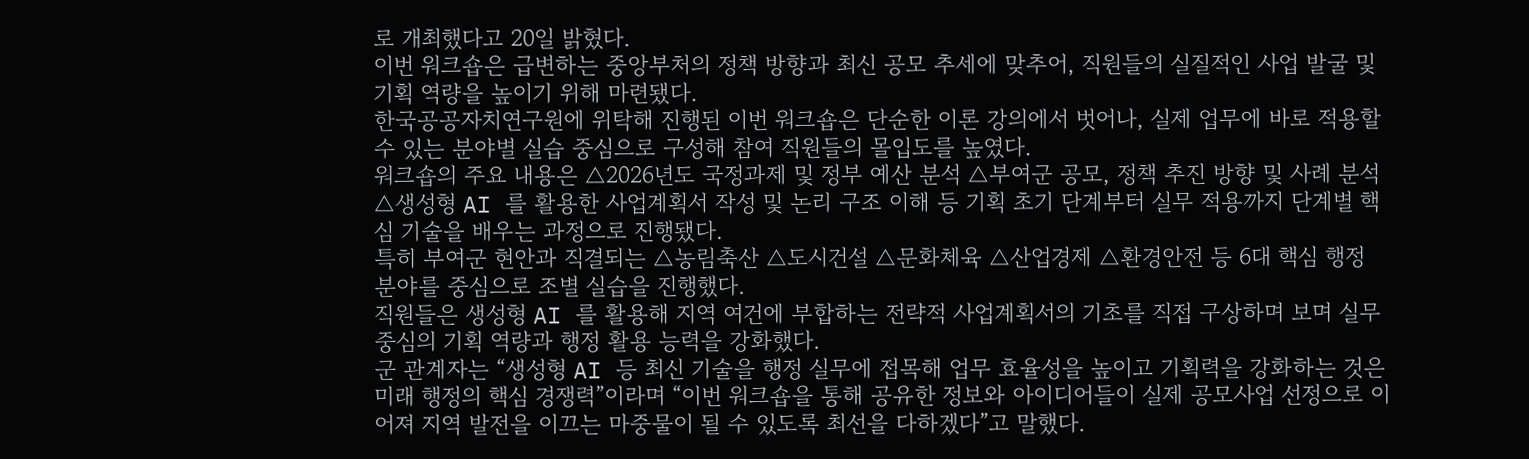로 개최했다고 20일 밝혔다.
이번 워크숍은 급변하는 중앙부처의 정책 방향과 최신 공모 추세에 맞추어, 직원들의 실질적인 사업 발굴 및 기획 역량을 높이기 위해 마련됐다.
한국공공자치연구원에 위탁해 진행된 이번 워크숍은 단순한 이론 강의에서 벗어나, 실제 업무에 바로 적용할 수 있는 분야별 실습 중심으로 구성해 참여 직원들의 몰입도를 높였다.
워크숍의 주요 내용은 △2026년도 국정과제 및 정부 예산 분석 △부여군 공모, 정책 추진 방향 및 사례 분석 △생성형 AI 를 활용한 사업계획서 작성 및 논리 구조 이해 등 기획 초기 단계부터 실무 적용까지 단계별 핵심 기술을 배우는 과정으로 진행됐다.
특히 부여군 현안과 직결되는 △농림축산 △도시건설 △문화체육 △산업경제 △환경안전 등 6대 핵심 행정 분야를 중심으로 조별 실습을 진행했다.
직원들은 생성형 AI 를 활용해 지역 여건에 부합하는 전략적 사업계획서의 기초를 직접 구상하며 보며 실무 중심의 기획 역량과 행정 활용 능력을 강화했다.
군 관계자는 “생성형 AI 등 최신 기술을 행정 실무에 접목해 업무 효율성을 높이고 기획력을 강화하는 것은 미래 행정의 핵심 경쟁력”이라며 “이번 워크숍을 통해 공유한 정보와 아이디어들이 실제 공모사업 선정으로 이어져 지역 발전을 이끄는 마중물이 될 수 있도록 최선을 다하겠다”고 말했다.